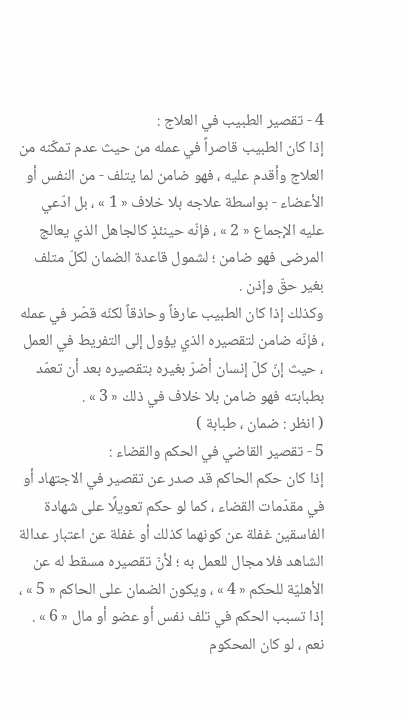4 - تقصير الطبيب في العلاج :
إذا كان الطبيب قاصراً في عمله من حيث عدم تمكّنه من العلاج وأقدم عليه ، فهو ضامن لما يتلف - من النفس أو الأعضاء - بواسطة علاجه بلا خلاف « 1 » ، بل ادّعي عليه الإجماع « 2 » ، فإنّه حينئذٍ كالجاهل الذي يعالج المرضى فهو ضامن ؛ لشمول قاعدة الضمان لكلّ متلف بغير حقّ وإذن .
وكذلك إذا كان الطبيب عارفاً وحاذقاً لكنّه قصّر في عمله ، فإنّه ضامن لتقصيره الذي يؤول إلى التفريط في العمل ، حيث إنّ كلّ إنسان أضرّ بغيره بتقصيره بعد أن تعمّد بطبابته فهو ضامن بلا خلاف في ذلك « 3 » .
( انظر : ضمان ، طبابة )
5 - تقصير القاضي في الحكم والقضاء :
إذا كان حكم الحاكم قد صدر عن تقصير في الاجتهاد أو في مقدّمات القضاء ، كما لو حكم تعويلًا على شهادة الفاسقين غفلة عن كونهما كذلك أو غفلة عن اعتبار عدالة الشاهد فلا مجال للعمل به ؛ لأنّ تقصيره مسقط له عن الأهليّة للحكم « 4 » ، ويكون الضمان على الحاكم « 5 » ، إذا تسبب الحكم في تلف نفس أو عضو أو مال « 6 » .
نعم ، لو كان المحكوم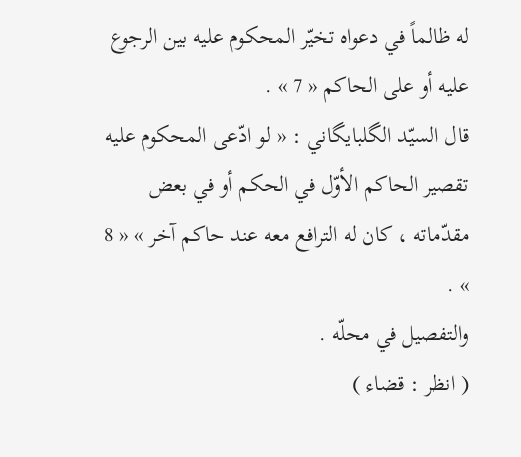له ظالماً في دعواه تخيّر المحكوم عليه بين الرجوع عليه أو على الحاكم « 7 » .
قال السيّد الگلبايگاني : « لو ادّعى المحكوم عليه تقصير الحاكم الأوّل في الحكم أو في بعض مقدّماته ، كان له الترافع معه عند حاكم آخر » « 8 » .
والتفصيل في محلّه .
( انظر : قضاء )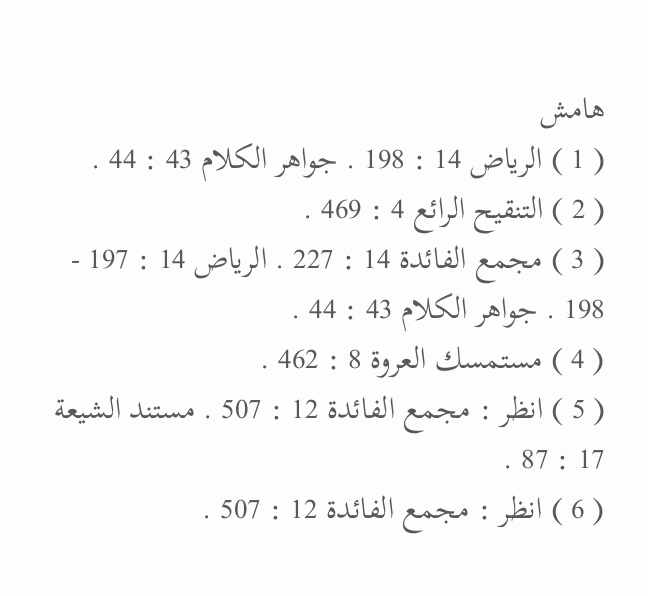هامش
( 1 ) الرياض 14 : 198 . جواهر الكلام 43 : 44 .
( 2 ) التنقيح الرائع 4 : 469 .
( 3 ) مجمع الفائدة 14 : 227 . الرياض 14 : 197 - 198 . جواهر الكلام 43 : 44 .
( 4 ) مستمسك العروة 8 : 462 .
( 5 ) انظر : مجمع الفائدة 12 : 507 . مستند الشيعة 17 : 87 .
( 6 ) انظر : مجمع الفائدة 12 : 507 .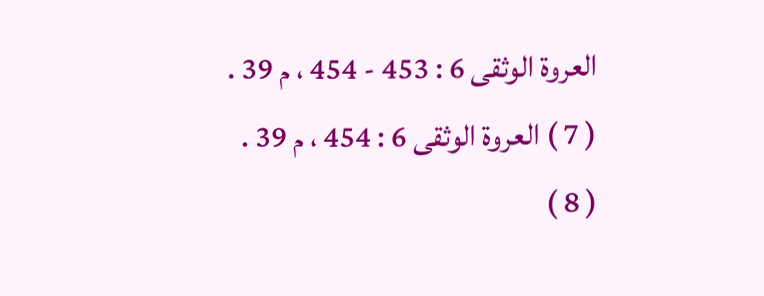العروة الوثقى 6 : 453 - 454 ، م 39 .
( 7 ) العروة الوثقى 6 : 454 ، م 39 .
( 8 )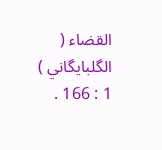القضاء ( الگلبايگاني ) 1 : 166 .